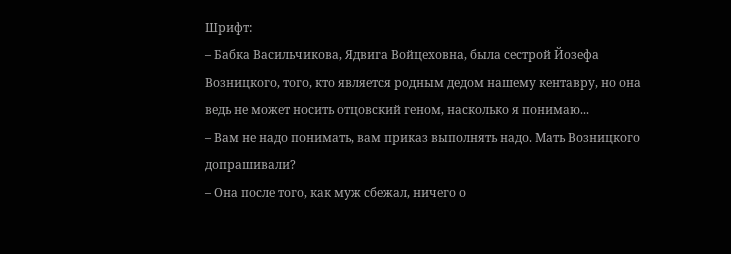Шрифт:
– Бабка Васильчикова, Ядвига Войцеховна, была сестрой Йозефа Возницкого, того, кто является родным дедом нашему кентавру, но она ведь не может носить отцовский геном, насколько я понимаю...
– Вам не надо понимать, вам приказ выполнять надо. Мать Возницкого допрашивали?
– Она после того, как муж сбежал, ничего о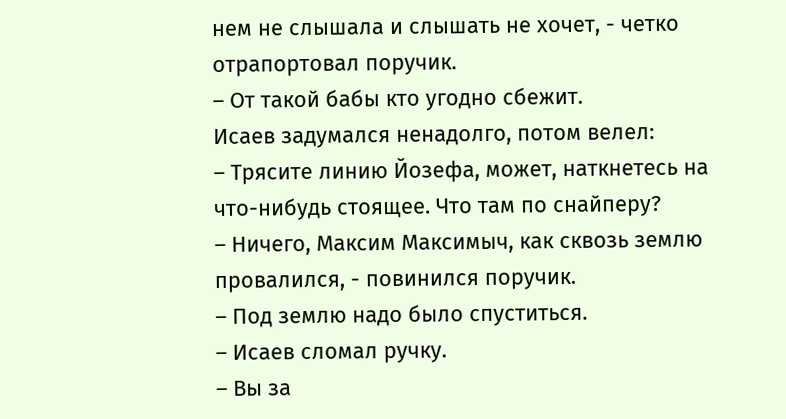нем не слышала и слышать не хочет, - четко отрапортовал поручик.
– От такой бабы кто угодно сбежит.
Исаев задумался ненадолго, потом велел:
– Трясите линию Йозефа, может, наткнетесь на что-нибудь стоящее. Что там по снайперу?
– Ничего, Максим Максимыч, как сквозь землю провалился, - повинился поручик.
– Под землю надо было спуститься.
– Исаев сломал ручку.
– Вы за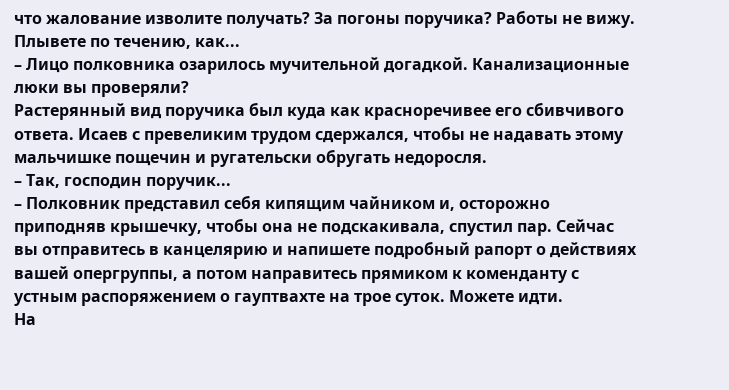что жалование изволите получать? За погоны поручика? Работы не вижу. Плывете по течению, как...
– Лицо полковника озарилось мучительной догадкой. Канализационные люки вы проверяли?
Растерянный вид поручика был куда как красноречивее его сбивчивого ответа. Исаев с превеликим трудом сдержался, чтобы не надавать этому мальчишке пощечин и ругательски обругать недоросля.
– Так, господин поручик...
– Полковник представил себя кипящим чайником и, осторожно приподняв крышечку, чтобы она не подскакивала, спустил пар. Сейчас вы отправитесь в канцелярию и напишете подробный рапорт о действиях вашей опергруппы, а потом направитесь прямиком к коменданту с устным распоряжением о гауптвахте на трое суток. Можете идти.
На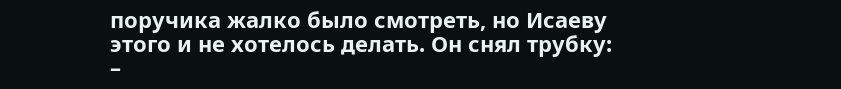поручика жалко было смотреть, но Исаеву этого и не хотелось делать. Он снял трубку:
–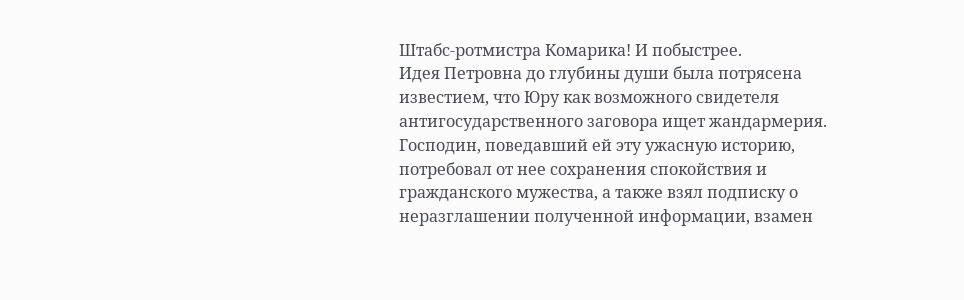Штабс-ротмистра Комарика! И побыстрее.
Идея Петровна до глубины души была потрясена известием, что Юру как возможного свидетеля антигосударственного заговора ищет жандармерия.
Господин, поведавший ей эту ужасную историю, потребовал от нее сохранения спокойствия и гражданского мужества, а также взял подписку о неразглашении полученной информации, взамен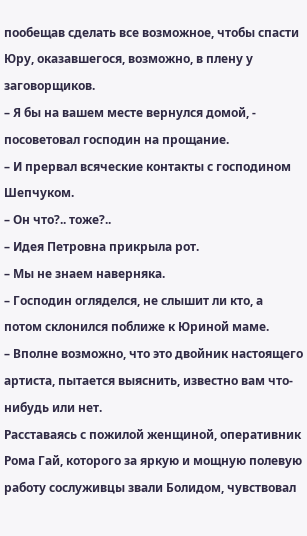пообещав сделать все возможное, чтобы спасти Юру, оказавшегося, возможно, в плену у заговорщиков.
– Я бы на вашем месте вернулся домой, - посоветовал господин на прощание.
– И прервал всяческие контакты с господином Шепчуком.
– Он что?.. тоже?..
– Идея Петровна прикрыла рот.
– Мы не знаем наверняка.
– Господин огляделся, не слышит ли кто, а потом склонился поближе к Юриной маме.
– Вполне возможно, что это двойник настоящего артиста, пытается выяснить, известно вам что-нибудь или нет.
Расставаясь с пожилой женщиной, оперативник Рома Гай, которого за яркую и мощную полевую работу сослуживцы звали Болидом, чувствовал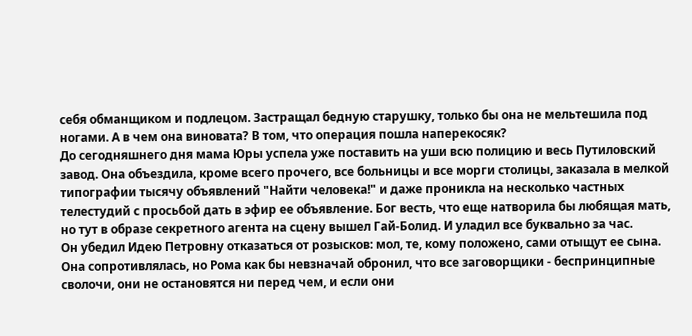себя обманщиком и подлецом. Застращал бедную старушку, только бы она не мельтешила под ногами. А в чем она виновата? В том, что операция пошла наперекосяк?
До сегодняшнего дня мама Юры успела уже поставить на уши всю полицию и весь Путиловский завод. Она объездила, кроме всего прочего, все больницы и все морги столицы, заказала в мелкой типографии тысячу объявлений "Найти человека!" и даже проникла на несколько частных телестудий с просьбой дать в эфир ее объявление. Бог весть, что еще натворила бы любящая мать, но тут в образе секретного агента на сцену вышел Гай-Болид. И уладил все буквально за час.
Он убедил Идею Петровну отказаться от розысков: мол, те, кому положено, сами отыщут ее сына. Она сопротивлялась, но Рома как бы невзначай обронил, что все заговорщики - беспринципные сволочи, они не остановятся ни перед чем, и если они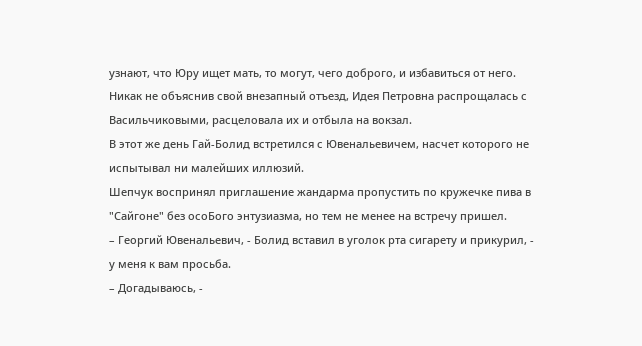узнают, что Юру ищет мать, то могут, чего доброго, и избавиться от него.
Никак не объяснив свой внезапный отъезд, Идея Петровна распрощалась с Васильчиковыми, расцеловала их и отбыла на вокзал.
В этот же день Гай-Болид встретился с Ювенальевичем, насчет которого не испытывал ни малейших иллюзий.
Шепчук воспринял приглашение жандарма пропустить по кружечке пива в "Сайгоне" без осоБого энтузиазма, но тем не менее на встречу пришел.
– Георгий Ювенальевич, - Болид вставил в уголок рта сигарету и прикурил, - у меня к вам просьба.
– Догадываюсь, -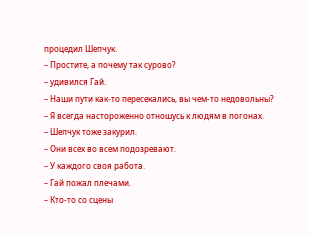процедил Шепчук.
– Простите, а почему так сурово?
– удивился Гай.
– Наши пути как-то пересекались, вы чем-то недовольны?
– Я всегда настороженно отношусь к людям в погонах.
– Шепчук тоже закурил.
– Они всех во всем подозревают.
– У каждого своя работа.
– Гай пожал плечами.
– Кто-то со сцены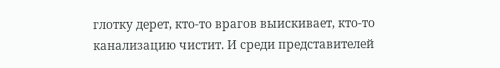глотку дерет, кто-то врагов выискивает, кто-то канализацию чистит. И среди представителей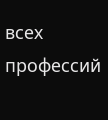всех профессий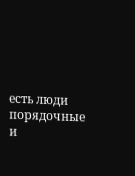есть люди порядочные и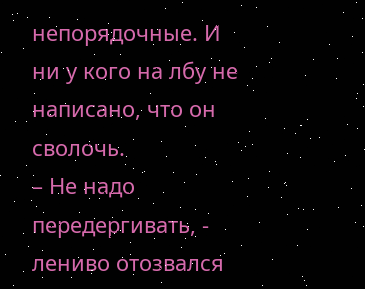непорядочные. И ни у кого на лбу не написано, что он сволочь.
– Не надо передергивать, - лениво отозвался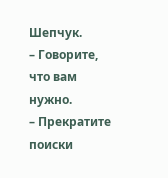Шепчук.
– Говорите, что вам нужно.
– Прекратите поиски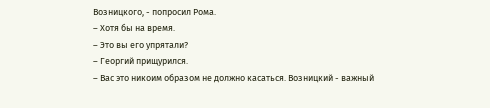Возницкого, - попросил Рома.
– Хотя бы на время.
– Это вы его упрятали?
– Георгий прищурился.
– Вас это никоим образом не должно касаться. Возницкий - важный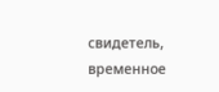свидетель, временное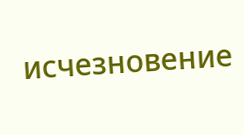исчезновение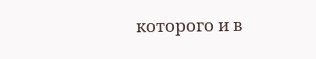которого и в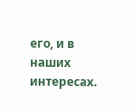его, и в наших интересах.